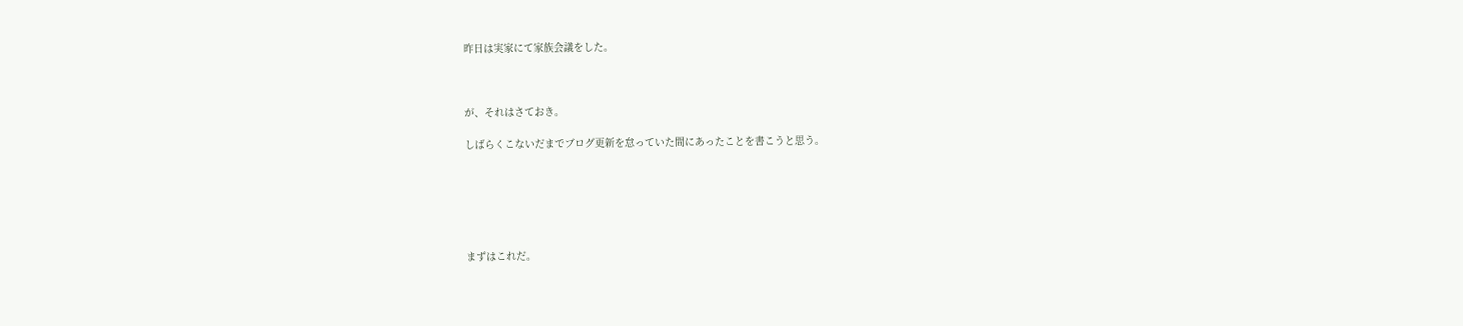昨日は実家にて家族会議をした。



が、それはさておき。

しばらくこないだまでブログ更新を怠っていた間にあったことを書こうと思う。






まずはこれだ。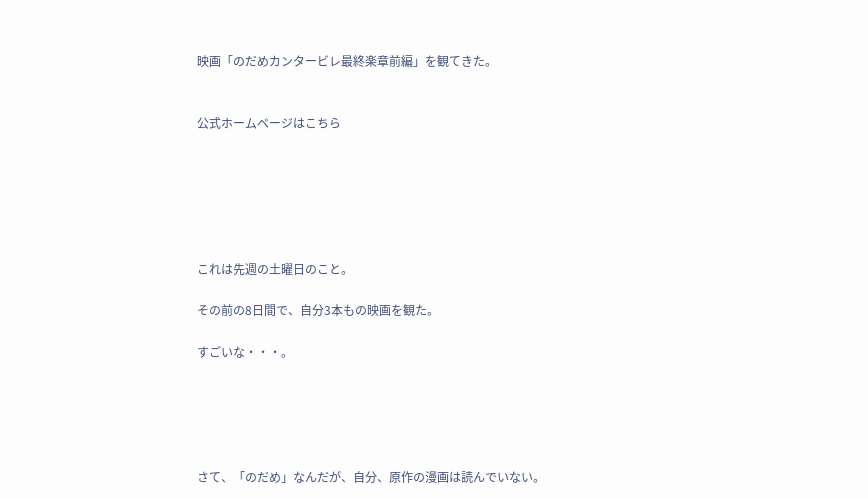映画「のだめカンタービレ最終楽章前編」を観てきた。


公式ホームページはこちら






これは先週の土曜日のこと。

その前の8日間で、自分3本もの映画を観た。

すごいな・・・。





さて、「のだめ」なんだが、自分、原作の漫画は読んでいない。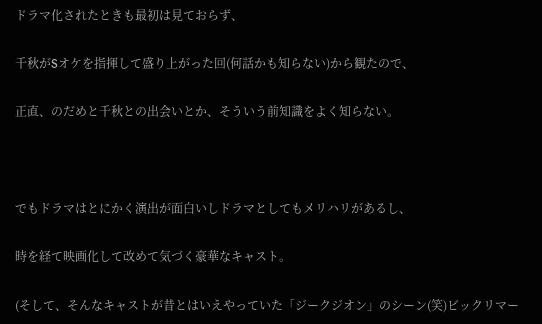ドラマ化されたときも最初は見ておらず、

千秋がSオケを指揮して盛り上がった回(何話かも知らない)から観たので、

正直、のだめと千秋との出会いとか、そういう前知識をよく知らない。



でもドラマはとにかく演出が面白いしドラマとしてもメリハリがあるし、

時を経て映画化して改めて気づく豪華なキャスト。

(そして、そんなキャストが昔とはいえやっていた「ジークジオン」のシーン(笑)ビックリマー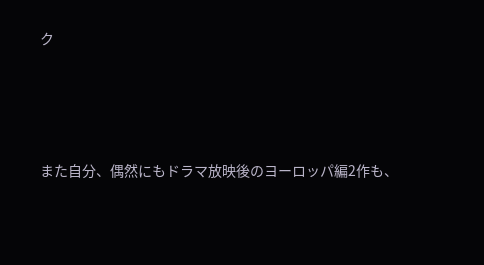ク




また自分、偶然にもドラマ放映後のヨーロッパ編2作も、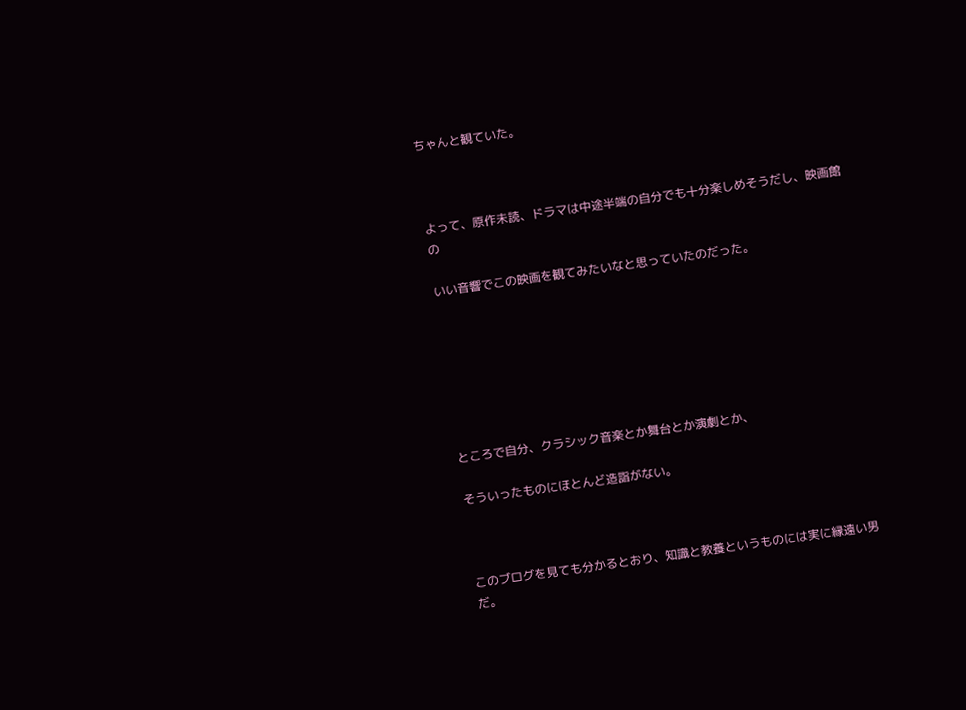ちゃんと観ていた。



よって、原作未読、ドラマは中途半端の自分でも十分楽しめそうだし、映画館の

いい音響でこの映画を観てみたいなと思っていたのだった。







ところで自分、クラシック音楽とか舞台とか演劇とか、

そういったものにほとんど造詣がない。



このブログを見ても分かるとおり、知識と教養というものには実に縁遠い男だ。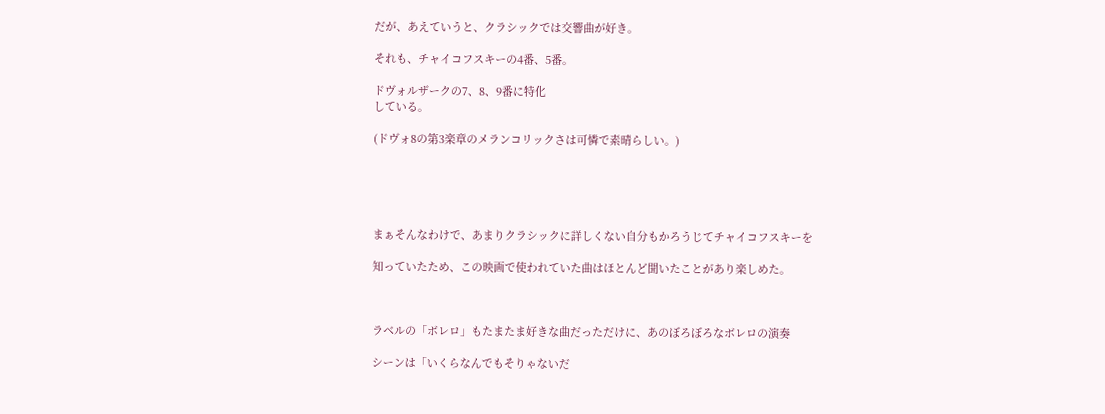だが、あえていうと、クラシックでは交響曲が好き。

それも、チャイコフスキーの4番、5番。

ドヴォルザークの7、8、9番に特化
している。

(ドヴォ8の第3楽章のメランコリックさは可憐で素晴らしい。)





まぁそんなわけで、あまりクラシックに詳しくない自分もかろうじてチャイコフスキーを

知っていたため、この映画で使われていた曲はほとんど聞いたことがあり楽しめた。



ラベルの「ボレロ」もたまたま好きな曲だっただけに、あのぼろぼろなボレロの演奏

シーンは「いくらなんでもそりゃないだ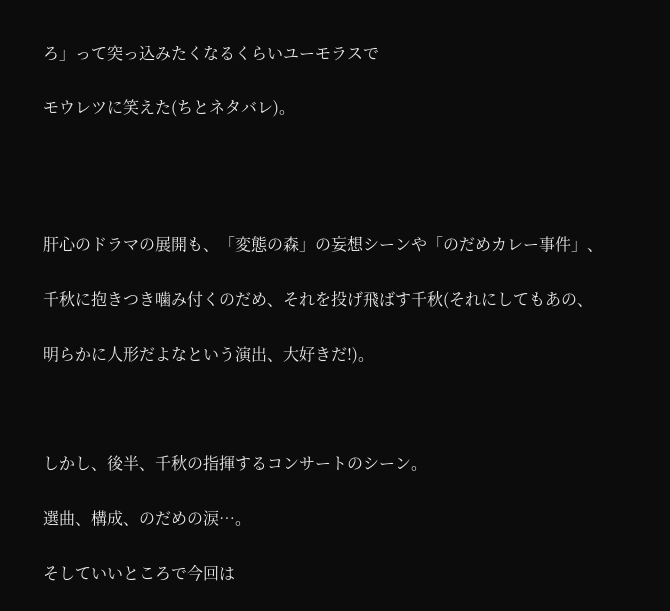ろ」って突っ込みたくなるくらいユーモラスで

モウレツに笑えた(ちとネタバレ)。




肝心のドラマの展開も、「変態の森」の妄想シーンや「のだめカレー事件」、

千秋に抱きつき噛み付くのだめ、それを投げ飛ばす千秋(それにしてもあの、

明らかに人形だよなという演出、大好きだ!)。



しかし、後半、千秋の指揮するコンサートのシーン。

選曲、構成、のだめの涙…。

そしていいところで今回は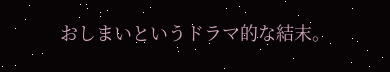おしまいというドラマ的な結末。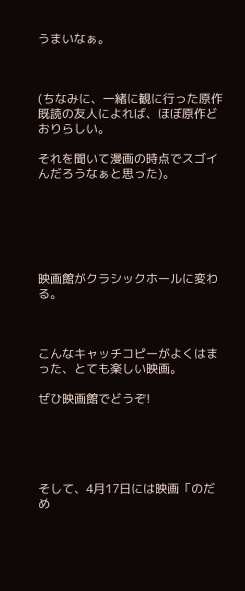うまいなぁ。



(ちなみに、一緒に観に行った原作既読の友人によれば、ほぼ原作どおりらしい。

それを聞いて漫画の時点でスゴイんだろうなぁと思った)。






映画館がクラシックホールに変わる。



こんなキャッチコピーがよくはまった、とても楽しい映画。

ぜひ映画館でどうぞ!





そして、4月17日には映画「のだめ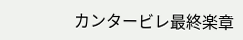カンタービレ最終楽章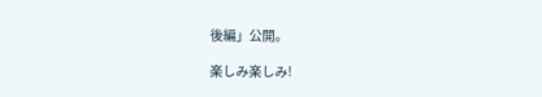後編」公開。

楽しみ楽しみ!